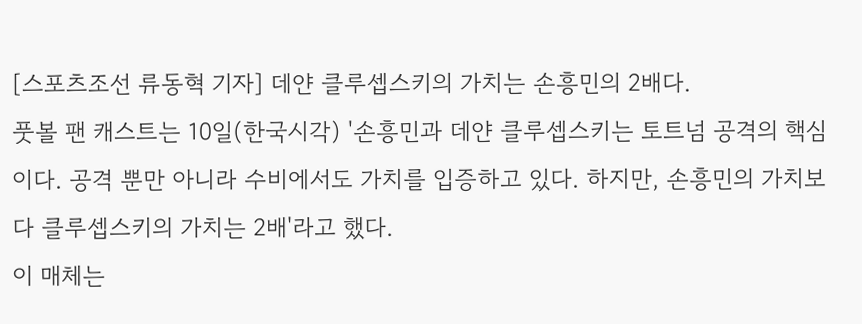[스포츠조선 류동혁 기자] 데얀 클루셉스키의 가치는 손흥민의 2배다.
풋볼 팬 캐스트는 10일(한국시각) '손흥민과 데얀 클루셉스키는 토트넘 공격의 핵심이다. 공격 뿐만 아니라 수비에서도 가치를 입증하고 있다. 하지만, 손흥민의 가치보다 클루셉스키의 가치는 2배'라고 했다.
이 매체는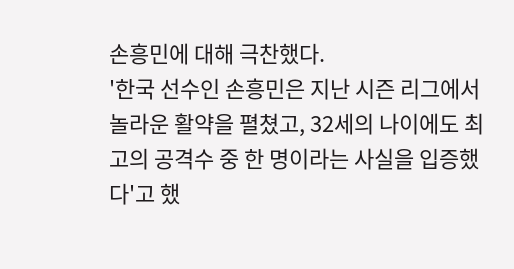손흥민에 대해 극찬했다.
'한국 선수인 손흥민은 지난 시즌 리그에서 놀라운 활약을 펼쳤고, 32세의 나이에도 최고의 공격수 중 한 명이라는 사실을 입증했다'고 했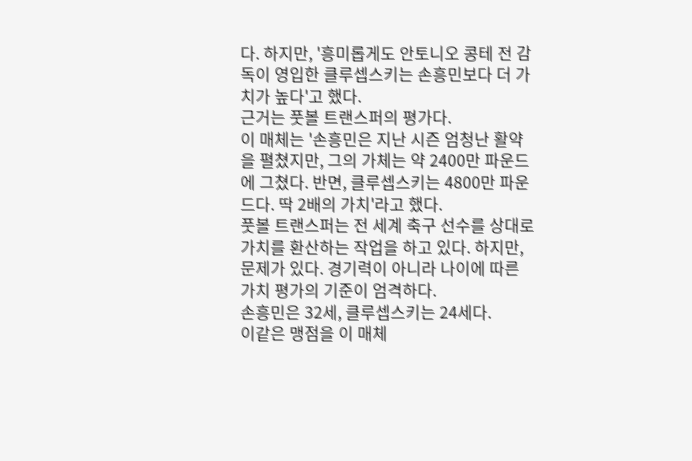다. 하지만, '흥미롭게도 안토니오 콩테 전 감독이 영입한 클루셉스키는 손흥민보다 더 가치가 높다'고 했다.
근거는 풋볼 트랜스퍼의 평가다.
이 매체는 '손흥민은 지난 시즌 엄청난 활약을 펼쳤지만, 그의 가체는 약 2400만 파운드에 그쳤다. 반면, 클루셉스키는 4800만 파운드다. 딱 2배의 가치'라고 했다.
풋볼 트랜스퍼는 전 세계 축구 선수를 상대로 가치를 환산하는 작업을 하고 있다. 하지만, 문제가 있다. 경기력이 아니라 나이에 따른 가치 평가의 기준이 엄격하다.
손흥민은 32세, 클루셉스키는 24세다.
이같은 맹점을 이 매체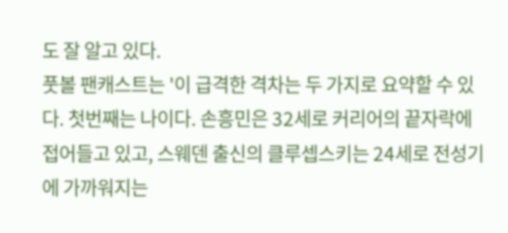도 잘 알고 있다.
풋볼 팬캐스트는 '이 급격한 격차는 두 가지로 요약할 수 있다. 첫번째는 나이다. 손흥민은 32세로 커리어의 끝자락에 접어들고 있고, 스웨덴 출신의 클루셉스키는 24세로 전성기에 가까워지는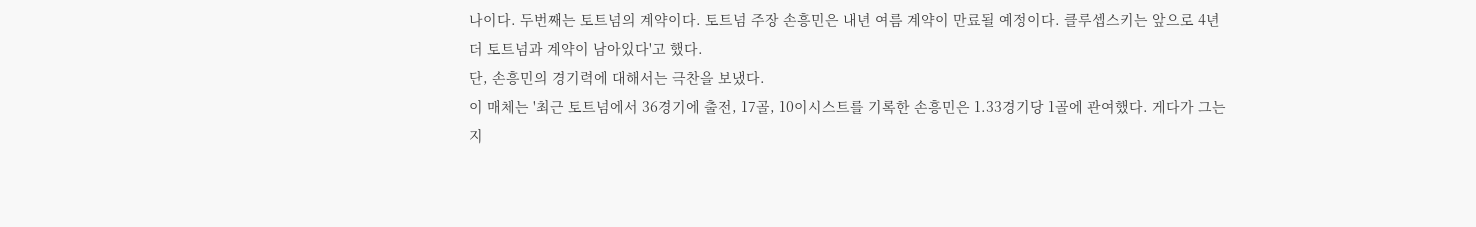나이다. 두번째는 토트넘의 계약이다. 토트넘 주장 손흥민은 내년 여름 계약이 만료될 예정이다. 클루셉스키는 앞으로 4년 더 토트넘과 계약이 남아있다'고 했다.
단, 손흥민의 경기력에 대해서는 극찬을 보냈다.
이 매체는 '최근 토트넘에서 36경기에 출전, 17골, 10이시스트를 기록한 손흥민은 1.33경기당 1골에 관여했다. 게다가 그는 지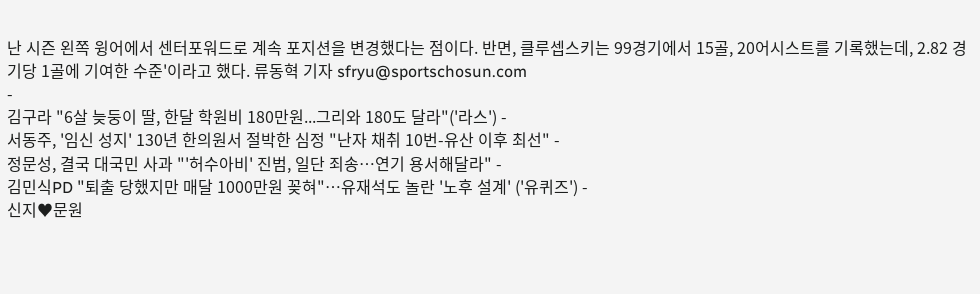난 시즌 왼쪽 윙어에서 센터포워드로 계속 포지션을 변경했다는 점이다. 반면, 클루셉스키는 99경기에서 15골, 20어시스트를 기록했는데, 2.82 경기당 1골에 기여한 수준'이라고 했다. 류동혁 기자 sfryu@sportschosun.com
-
김구라 "6살 늦둥이 딸, 한달 학원비 180만원...그리와 180도 달라"('라스') -
서동주, '임신 성지' 130년 한의원서 절박한 심정 "난자 채취 10번-유산 이후 최선" -
정문성, 결국 대국민 사과 "'허수아비' 진범, 일단 죄송…연기 용서해달라" -
김민식PD "퇴출 당했지만 매달 1000만원 꽂혀"…유재석도 놀란 '노후 설계' ('유퀴즈') -
신지♥문원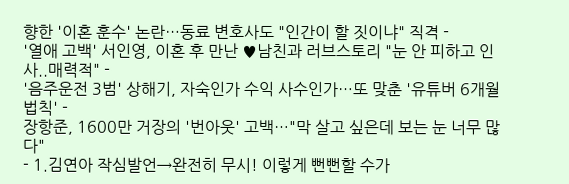향한 '이혼 훈수' 논란…동료 변호사도 "인간이 할 짓이냐" 직격 -
'열애 고백' 서인영, 이혼 후 만난 ♥남친과 러브스토리 "눈 안 피하고 인사..매력적" -
'음주운전 3범' 상해기, 자숙인가 수익 사수인가…또 맞춘 '유튜버 6개월 법칙' -
장항준, 1600만 거장의 '번아웃' 고백…"막 살고 싶은데 보는 눈 너무 많다"
- 1.김연아 작심발언→완전히 무시! 이렇게 뻔뻔할 수가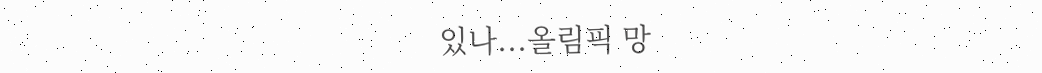있나...올림픽 망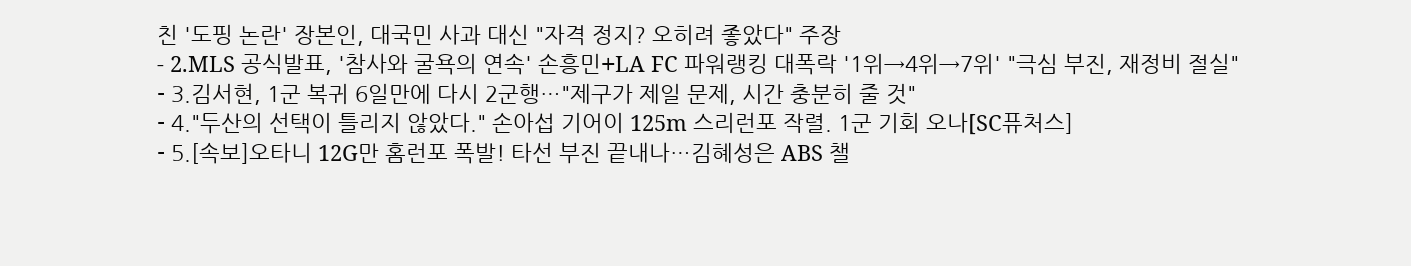친 '도핑 논란' 장본인, 대국민 사과 대신 "자격 정지? 오히려 좋았다" 주장
- 2.MLS 공식발표, '참사와 굴욕의 연속' 손흥민+LA FC 파워랭킹 대폭락 '1위→4위→7위' "극심 부진, 재정비 절실"
- 3.김서현, 1군 복귀 6일만에 다시 2군행…"제구가 제일 문제, 시간 충분히 줄 것"
- 4."두산의 선택이 틀리지 않았다." 손아섭 기어이 125m 스리런포 작렬. 1군 기회 오나[SC퓨처스]
- 5.[속보]오타니 12G만 홈런포 폭발! 타선 부진 끝내나…김혜성은 ABS 챌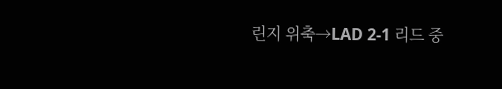린지 위축→LAD 2-1 리드 중